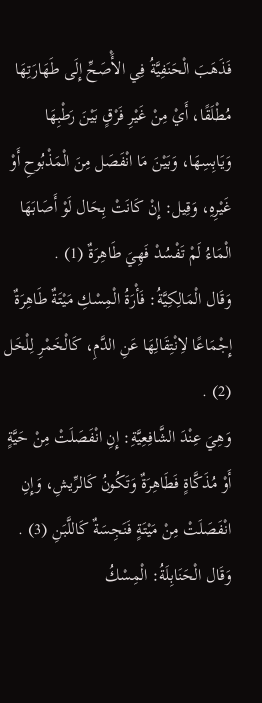فَذَهَبَ الْحَنَفِيَّةُ فِي الأَْصَحِّ إِلَى طَهَارَتِهَا مُطْلَقًا، أَيْ مِنْ غَيْرِ فَرْقٍ بَيْنَ رَطْبِهَا وَيَابِسِهَا، وَبَيْنَ مَا انْفَصَل مِنَ الْمَذْبُوحِ أَوْ غَيْرِهِ، وَقِيل: إِنْ كَانَتْ بِحَال لَوْ أَصَابَهَا الْمَاءُ لَمْ تَفْسُدْ فَهِيَ طَاهِرَةٌ (1) .
وَقَال الْمَالِكِيَّةُ: فَأْرَةُ الْمِسْكِ مَيْتَةٌ طَاهِرَةٌ إِجْمَاعًا لاِنْتِقَالِهَا عَنِ الدَّمِ، كَالْخَمْرِ لِلْخَل (2) .
وَهِيَ عِنْدَ الشَّافِعِيَّةِ: إِنِ انْفَصَلَتْ مِنْ حَيَّةٍ أَوْ مُذَكَّاةٍ فَطَاهِرَةٌ وَتَكُونُ كَالرِّيشِ، وَإِنِ انْفَصَلَتْ مِنْ مَيْتَةٍ فَنَجِسَةٌ كَاللَّبَنِ (3) .
وَقَال الْحَنَابِلَةُ: الْمِسْكُ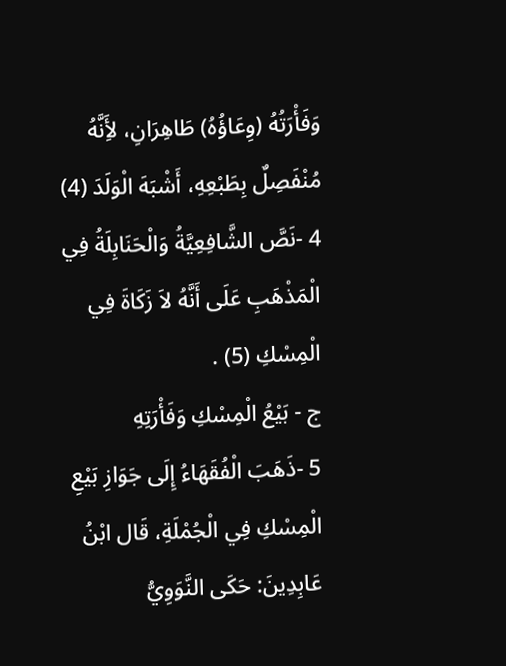وَفَأْرَتُهُ (وِعَاؤُهُ) طَاهِرَانِ، لأَِنَّهُ مُنْفَصِلٌ بِطَبْعِهِ، أَشْبَهَ الْوَلَدَ (4)
4 -نَصَّ الشَّافِعِيَّةُ وَالْحَنَابِلَةُ فِي الْمَذْهَبِ عَلَى أَنَّهُ لاَ زَكَاةَ فِي الْمِسْكِ (5) .
ج - بَيْعُ الْمِسْكِ وَفَأْرَتِهِ
5 -ذَهَبَ الْفُقَهَاءُ إِلَى جَوَازِ بَيْعِ الْمِسْكِ فِي الْجُمْلَةِ، قَال ابْنُ عَابِدِينَ: حَكَى النَّوَوِيُّ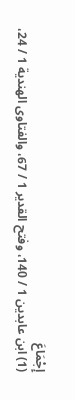إِجْمَاعَ
(1) ابن عابدين 1 / 140، وفتح القدير 1 / 67، والفتاوى الهندية 1 / 24،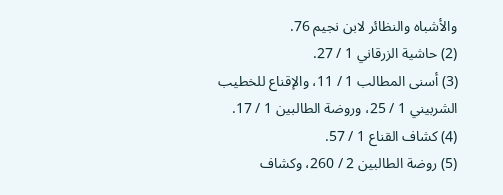والأشباه والنظائر لابن نجيم 76.
(2) حاشية الزرقاني 1 / 27.
(3) أسنى المطالب 1 / 11، والإقناع للخطيب الشربيني 1 / 25، وروضة الطالبين 1 / 17.
(4) كشاف القناع 1 / 57.
(5) روضة الطالبين 2 / 260، وكشاف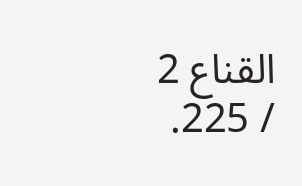القناع 2 / 225.